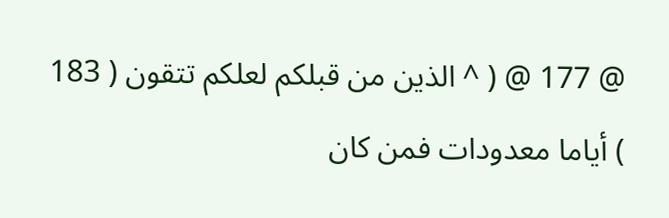@ 177 @ ( ^ الذين من قبلكم لعلكم تتقون ( 183 ) أياما معدودات فمن كان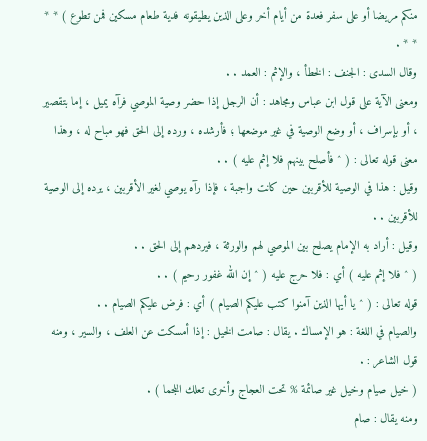منكم مريضا أو على سفر فعدة من أيام أخر وعلى الذين يطيقونه فدية طعام مسكين فمن تطوع ) * * * * .
وقال السدى : الجنف : الخطأ ، والإثم : العمد . .
ومعنى الآية على قول ابن عباس ومجاهد : أن الرجل إذا حضر وصية الموصي فرآه يميل ، إما بتقصير ، أو بإسراف ، أو وضع الوصية في غير موضعها ؛ فأرشده ، ورده إلى الحق فهو مباح له ، وهذا معنى قوله تعالى : ( ^ فأصلح بينهم فلا إثم عليه ) . .
وقيل : هذا في الوصية للأقربين حين كانت واجبة ، فإذا رآه يوصي لغير الأقربين ، يرده إلى الوصية للأقربين . .
وقيل : أراد به الإمام يصلح بين الموصي لهم والورثة ، فيردهم إلى الحق . .
( ^ فلا إثم عليه ) أي : فلا حرج عليه ( ^ إن الله غفور رحيم ) . .
قوله تعالى : ( ^ يا أيها الذين آمنوا كتب عليكم الصيام ) أي : فرض عليكم الصيام . .
والصيام في اللغة : هو الإمساك . يقال : صامت الخيل : إذا أمسكت عن العلف ، والسير ، ومنه قول الشاعر : .
( خيل صيام وخيل غير صائمة % تحت العجاج وأخرى تعلك اللجما ) .
ومنه يقال : صام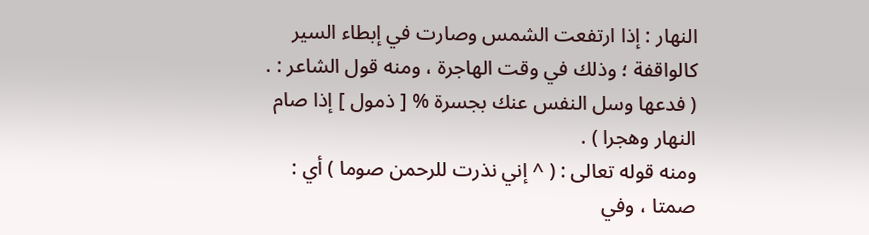النهار : إذا ارتفعت الشمس وصارت في إبطاء السير كالواقفة ؛ وذلك في وقت الهاجرة ، ومنه قول الشاعر : .
( فدعها وسل النفس عنك بجسرة % [ ذمول ] إذا صام النهار وهجرا ) .
ومنه قوله تعالى : ( ^ إني نذرت للرحمن صوما ) أي : صمتا ، وفي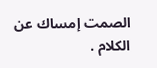الصمت إمساك عن الكلام .